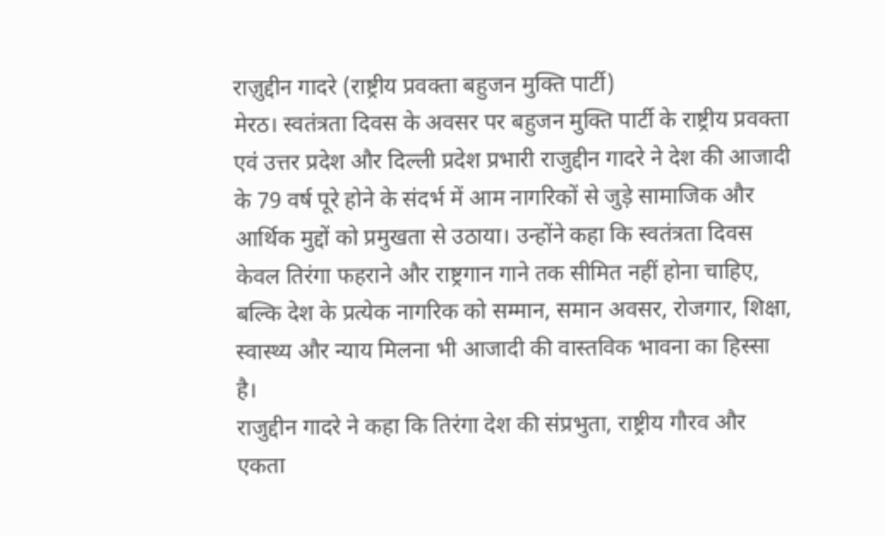राज़ुद्दीन गादरे (राष्ट्रीय प्रवक्ता बहुजन मुक्ति पार्टी)
मेरठ। स्वतंत्रता दिवस के अवसर पर बहुजन मुक्ति पार्टी के राष्ट्रीय प्रवक्ता एवं उत्तर प्रदेश और दिल्ली प्रदेश प्रभारी राजुद्दीन गादरे ने देश की आजादी के 79 वर्ष पूरे होने के संदर्भ में आम नागरिकों से जुड़े सामाजिक और आर्थिक मुद्दों को प्रमुखता से उठाया। उन्होंने कहा कि स्वतंत्रता दिवस केवल तिरंगा फहराने और राष्ट्रगान गाने तक सीमित नहीं होना चाहिए, बल्कि देश के प्रत्येक नागरिक को सम्मान, समान अवसर, रोजगार, शिक्षा, स्वास्थ्य और न्याय मिलना भी आजादी की वास्तविक भावना का हिस्सा है।
राजुद्दीन गादरे ने कहा कि तिरंगा देश की संप्रभुता, राष्ट्रीय गौरव और एकता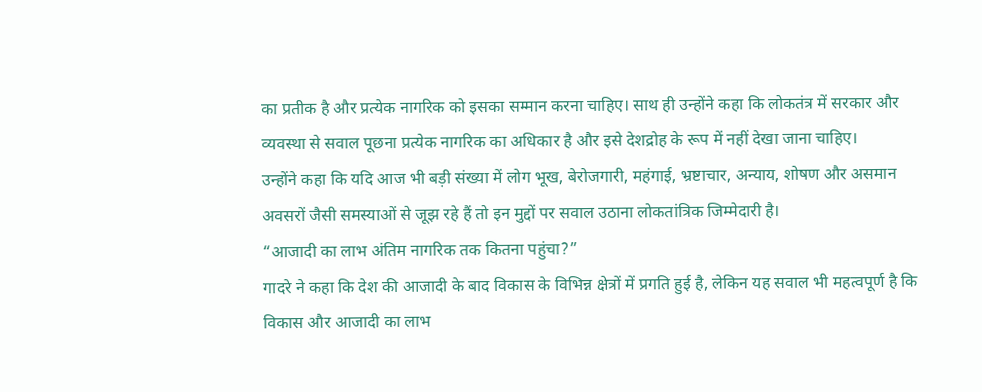का प्रतीक है और प्रत्येक नागरिक को इसका सम्मान करना चाहिए। साथ ही उन्होंने कहा कि लोकतंत्र में सरकार और व्यवस्था से सवाल पूछना प्रत्येक नागरिक का अधिकार है और इसे देशद्रोह के रूप में नहीं देखा जाना चाहिए।
उन्होंने कहा कि यदि आज भी बड़ी संख्या में लोग भूख, बेरोजगारी, महंगाई, भ्रष्टाचार, अन्याय, शोषण और असमान अवसरों जैसी समस्याओं से जूझ रहे हैं तो इन मुद्दों पर सवाल उठाना लोकतांत्रिक जिम्मेदारी है।
“आजादी का लाभ अंतिम नागरिक तक कितना पहुंचा?”
गादरे ने कहा कि देश की आजादी के बाद विकास के विभिन्न क्षेत्रों में प्रगति हुई है, लेकिन यह सवाल भी महत्वपूर्ण है कि विकास और आजादी का लाभ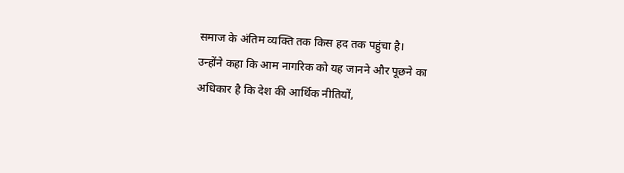समाज के अंतिम व्यक्ति तक किस हद तक पहुंचा है।
उन्होंने कहा कि आम नागरिक को यह जानने और पूछने का अधिकार है कि देश की आर्थिक नीतियों,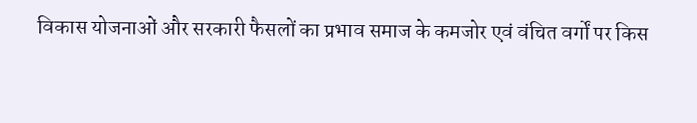विकास योजनाओं और सरकारी फैसलों का प्रभाव समाज के कमजोर एवं वंचित वर्गों पर किस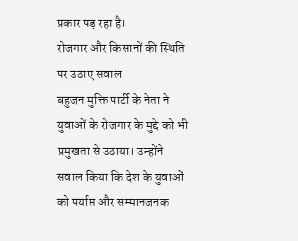प्रकार पड़ रहा है।
रोजगार और किसानों की स्थिति पर उठाए सवाल
बहुजन मुक्ति पार्टी के नेता ने युवाओं के रोजगार के मुद्दे को भी प्रमुखता से उठाया। उन्होंने सवाल किया कि देश के युवाओं को पर्याप्त और सम्मानजनक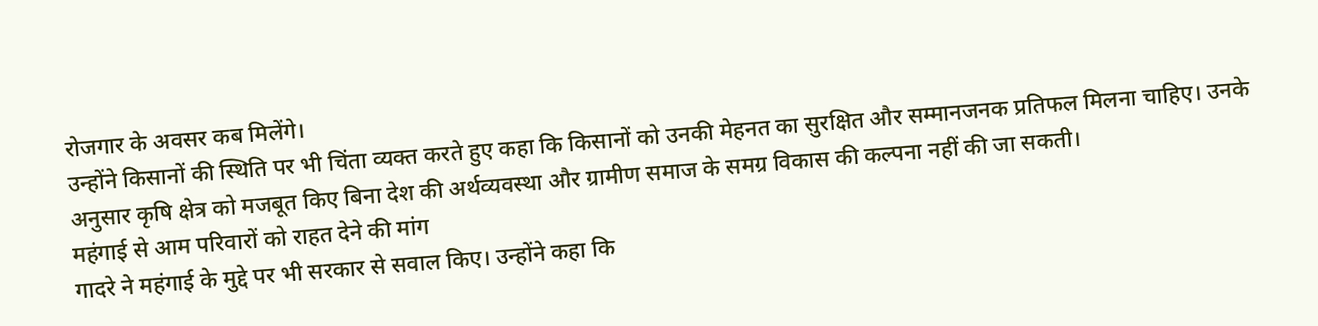रोजगार के अवसर कब मिलेंगे।
उन्होंने किसानों की स्थिति पर भी चिंता व्यक्त करते हुए कहा कि किसानों को उनकी मेहनत का सुरक्षित और सम्मानजनक प्रतिफल मिलना चाहिए। उनके अनुसार कृषि क्षेत्र को मजबूत किए बिना देश की अर्थव्यवस्था और ग्रामीण समाज के समग्र विकास की कल्पना नहीं की जा सकती।
महंगाई से आम परिवारों को राहत देने की मांग
गादरे ने महंगाई के मुद्दे पर भी सरकार से सवाल किए। उन्होंने कहा कि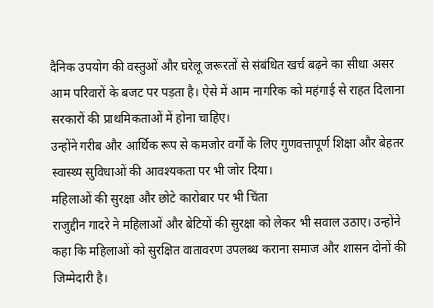दैनिक उपयोग की वस्तुओं और घरेलू जरूरतों से संबंधित खर्च बढ़ने का सीधा असर आम परिवारों के बजट पर पड़ता है। ऐसे में आम नागरिक को महंगाई से राहत दिलाना सरकारों की प्राथमिकताओं में होना चाहिए।
उन्होंने गरीब और आर्थिक रूप से कमजोर वर्गों के लिए गुणवत्तापूर्ण शिक्षा और बेहतर स्वास्थ्य सुविधाओं की आवश्यकता पर भी जोर दिया।
महिलाओं की सुरक्षा और छोटे कारोबार पर भी चिंता
राजुद्दीन गादरे ने महिलाओं और बेटियों की सुरक्षा को लेकर भी सवाल उठाए। उन्होंने कहा कि महिलाओं को सुरक्षित वातावरण उपलब्ध कराना समाज और शासन दोनों की जिम्मेदारी है।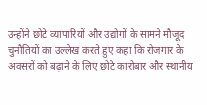उन्होंने छोटे व्यापारियों और उद्योगों के सामने मौजूद चुनौतियों का उल्लेख करते हुए कहा कि रोजगार के अवसरों को बढ़ाने के लिए छोटे कारोबार और स्थानीय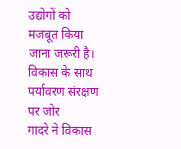उद्योगों को मजबूत किया जाना जरूरी है।
विकास के साथ पर्यावरण संरक्षण पर जोर
गादरे ने विकास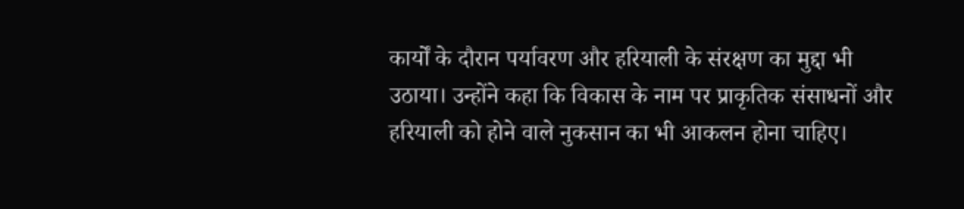कार्यों के दौरान पर्यावरण और हरियाली के संरक्षण का मुद्दा भी उठाया। उन्होंने कहा कि विकास के नाम पर प्राकृतिक संसाधनों और हरियाली को होने वाले नुकसान का भी आकलन होना चाहिए।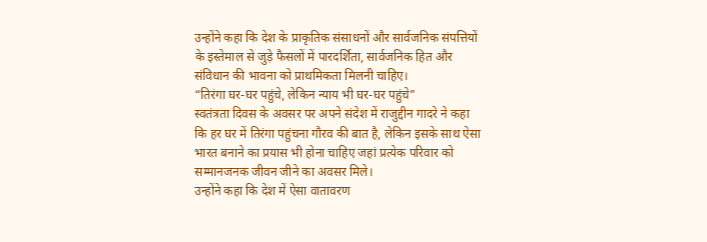उन्होंने कहा कि देश के प्राकृतिक संसाधनों और सार्वजनिक संपत्तियों के इस्तेमाल से जुड़े फैसलों में पारदर्शिता, सार्वजनिक हित और संविधान की भावना को प्राथमिकता मिलनी चाहिए।
“तिरंगा घर-घर पहुंचे, लेकिन न्याय भी घर-घर पहुंचे”
स्वतंत्रता दिवस के अवसर पर अपने संदेश में राजुद्दीन गादरे ने कहा कि हर घर में तिरंगा पहुंचना गौरव की बात है, लेकिन इसके साथ ऐसा भारत बनाने का प्रयास भी होना चाहिए जहां प्रत्येक परिवार को सम्मानजनक जीवन जीने का अवसर मिले।
उन्होंने कहा कि देश में ऐसा वातावरण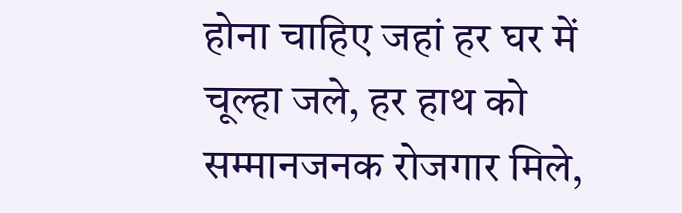होना चाहिए जहां हर घर में चूल्हा जले, हर हाथ को सम्मानजनक रोजगार मिले,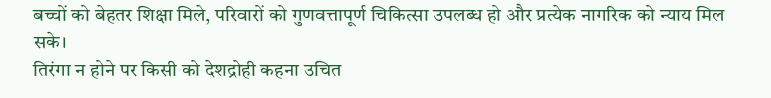बच्चों को बेहतर शिक्षा मिले, परिवारों को गुणवत्तापूर्ण चिकित्सा उपलब्ध हो और प्रत्येक नागरिक को न्याय मिल सके।
तिरंगा न होने पर किसी को देशद्रोही कहना उचित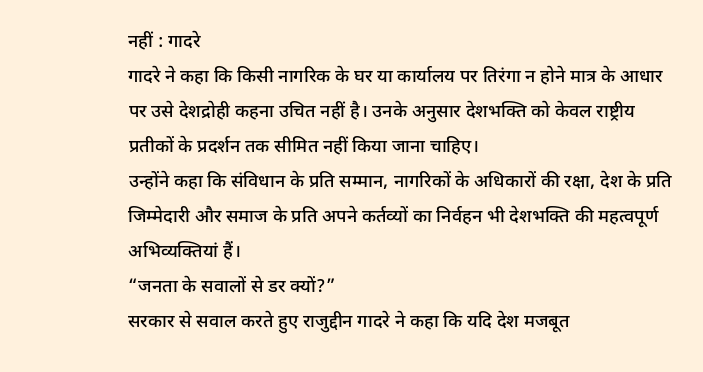नहीं : गादरे
गादरे ने कहा कि किसी नागरिक के घर या कार्यालय पर तिरंगा न होने मात्र के आधार पर उसे देशद्रोही कहना उचित नहीं है। उनके अनुसार देशभक्ति को केवल राष्ट्रीय प्रतीकों के प्रदर्शन तक सीमित नहीं किया जाना चाहिए।
उन्होंने कहा कि संविधान के प्रति सम्मान, नागरिकों के अधिकारों की रक्षा, देश के प्रति जिम्मेदारी और समाज के प्रति अपने कर्तव्यों का निर्वहन भी देशभक्ति की महत्वपूर्ण अभिव्यक्तियां हैं।
“जनता के सवालों से डर क्यों?”
सरकार से सवाल करते हुए राजुद्दीन गादरे ने कहा कि यदि देश मजबूत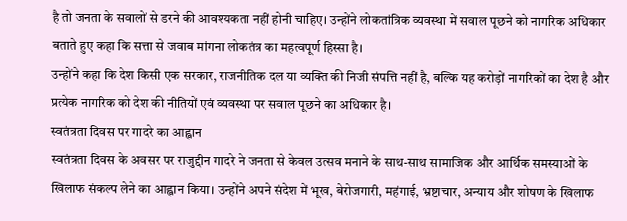है तो जनता के सवालों से डरने की आवश्यकता नहीं होनी चाहिए। उन्होंने लोकतांत्रिक व्यवस्था में सवाल पूछने को नागरिक अधिकार बताते हुए कहा कि सत्ता से जवाब मांगना लोकतंत्र का महत्वपूर्ण हिस्सा है।
उन्होंने कहा कि देश किसी एक सरकार, राजनीतिक दल या व्यक्ति की निजी संपत्ति नहीं है, बल्कि यह करोड़ों नागरिकों का देश है और प्रत्येक नागरिक को देश की नीतियों एवं व्यवस्था पर सवाल पूछने का अधिकार है।
स्वतंत्रता दिवस पर गादरे का आह्वान
स्वतंत्रता दिवस के अवसर पर राजुद्दीन गादरे ने जनता से केवल उत्सव मनाने के साथ-साथ सामाजिक और आर्थिक समस्याओं के खिलाफ संकल्प लेने का आह्वान किया। उन्होंने अपने संदेश में भूख, बेरोजगारी, महंगाई, भ्रष्टाचार, अन्याय और शोषण के खिलाफ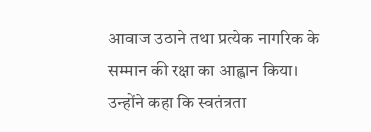आवाज उठाने तथा प्रत्येक नागरिक के सम्मान की रक्षा का आह्वान किया।
उन्होंने कहा कि स्वतंत्रता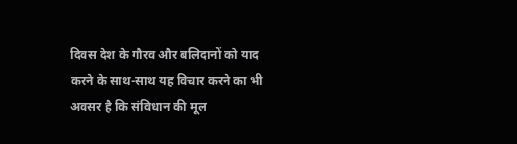दिवस देश के गौरव और बलिदानों को याद करने के साथ-साथ यह विचार करने का भी अवसर है कि संविधान की मूल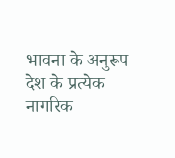भावना के अनुरूप देश के प्रत्येक नागरिक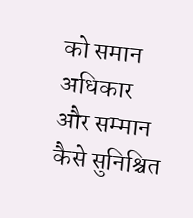को समान अधिकार और सम्मान कैसे सुनिश्चित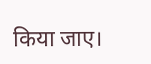किया जाए।